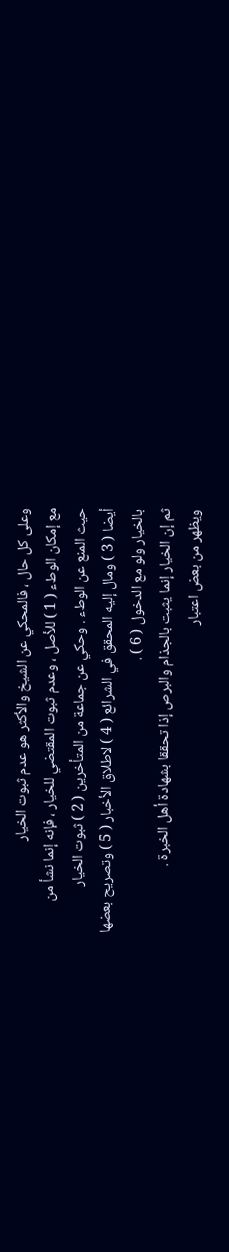وعلى كل حال ، فالمحكي عن الشيخ والأكثر هو عدم ثبوت الخيار
مع إمكان الوطء ( 1 ) للأصل ، وعدم ثبوت المقتضي للخيار ، فإنه إنما نشأ من
حيث المنع عن الوطء . وحكي عن جماعة من المتأخرين ( 2 ) ثبوت الخيار
أيضا ( 3 ) ومال إليه المحقق في الشرائع ( 4 ) لاطلاق الأخبار ( 5 ) وتصريح بعضها
بالخيار ولو مع الدخول ( 6 ) .
ثم إن الخيار إنما يثبت بالجذام والبرص إذا تحققا بشهادة أهل الخبرة .
ويظهر من بعض اعتبار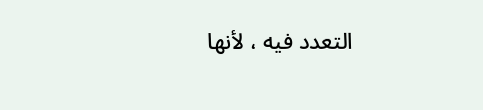التعدد فيه ، لأنها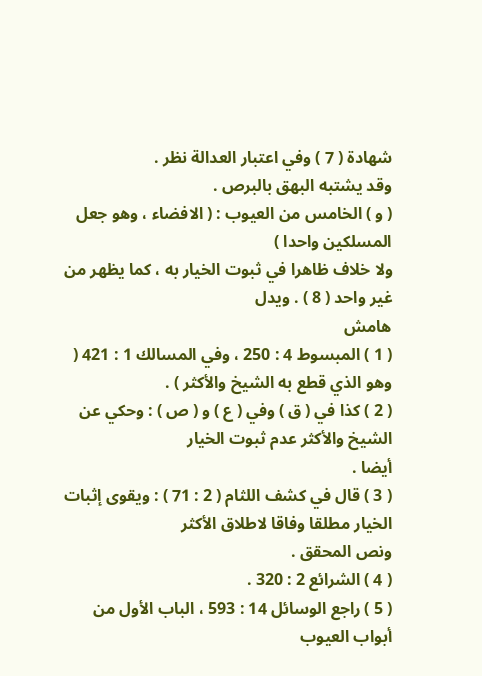شهادة ( 7 ) وفي اعتبار العدالة نظر .
وقد يشتبه البهق بالبرص .
( و ) الخامس من العيوب : ( الافضاء ، وهو جعل المسلكين واحدا )
ولا خلاف ظاهرا في ثبوت الخيار به ، كما يظهر من غير واحد ( 8 ) . ويدل
هامش
( 1 ) المبسوط 4 : 250 ، وفي المسالك 1 : 421 ( وهو الذي قطع به الشيخ والأكثر ) .
( 2 ) كذا في ( ق ) وفي ( ع ) و ( ص ) : وحكي عن الشيخ والأكثر عدم ثبوت الخيار
أيضا .
( 3 ) قال في كشف اللثام ( 2 : 71 ) : ويقوى إثبات الخيار مطلقا وفاقا لاطلاق الأكثر
ونص المحقق .
( 4 ) الشرائع 2 : 320 .
( 5 ) راجع الوسائل 14 : 593 ، الباب الأول من أبواب العيوب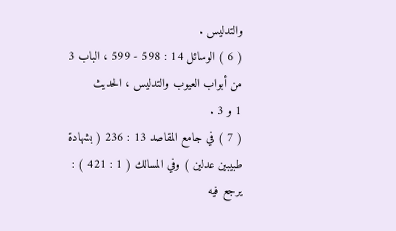والتدليس .
( 6 ) الوسائل 14 : 598 - 599 ، الباب 3 من أبواب العيوب والتدليس ، الحديث
1 و 3 .
( 7 ) في جامع المقاصد 13 : 236 ( بشهادة طبيبين عدلين ) وفي المسالك ( 1 : 421 ) :
يرجع فيه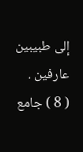إلى طبيبين عارفين .
( 8 ) جامع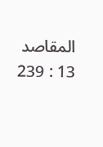المقاصد 13 : 239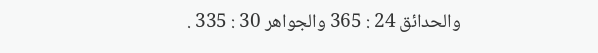والحدائق 24 : 365 والجواهر 30 : 335 .